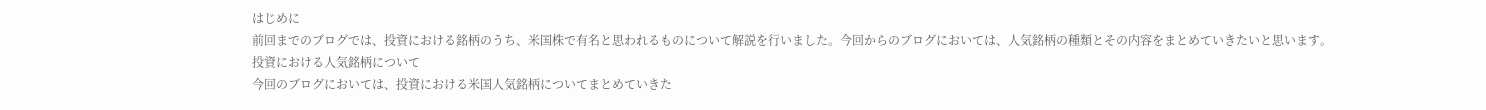はじめに
前回までのブログでは、投資における銘柄のうち、米国株で有名と思われるものについて解説を行いました。今回からのブログにおいては、人気銘柄の種類とその内容をまとめていきたいと思います。
投資における人気銘柄について
今回のブログにおいては、投資における米国人気銘柄についてまとめていきた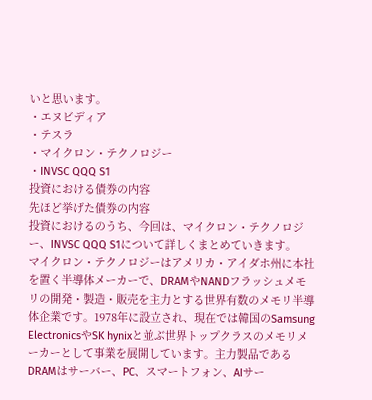いと思います。
・エヌビディア
・テスラ
・マイクロン・テクノロジー
・INVSC QQQ S1
投資における債券の内容
先ほど挙げた債券の内容
投資におけるのうち、今回は、マイクロン・テクノロジー、INVSC QQQ S1について詳しくまとめていきます。
マイクロン・テクノロジーはアメリカ・アイダホ州に本社を置く半導体メーカーで、DRAMやNANDフラッシュメモリの開発・製造・販売を主力とする世界有数のメモリ半導体企業です。1978年に設立され、現在では韓国のSamsung ElectronicsやSK hynixと並ぶ世界トップクラスのメモリメーカーとして事業を展開しています。主力製品であるDRAMはサーバー、PC、スマートフォン、AIサー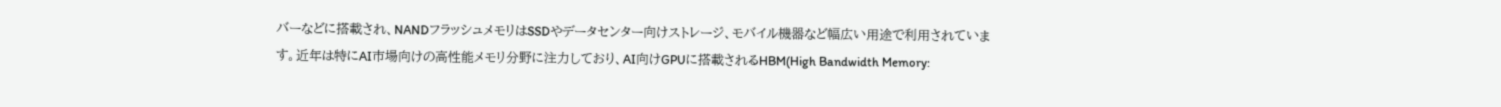バーなどに搭載され、NANDフラッシュメモリはSSDやデータセンター向けストレージ、モバイル機器など幅広い用途で利用されています。近年は特にAI市場向けの高性能メモリ分野に注力しており、AI向けGPUに搭載されるHBM(High Bandwidth Memory: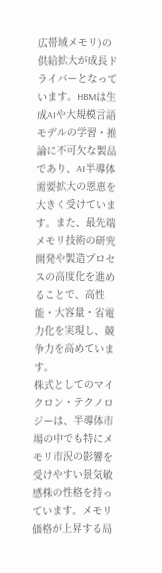広帯域メモリ)の供給拡大が成長ドライバーとなっています。HBMは生成AIや大規模言語モデルの学習・推論に不可欠な製品であり、AI半導体需要拡大の恩恵を大きく受けています。また、最先端メモリ技術の研究開発や製造プロセスの高度化を進めることで、高性能・大容量・省電力化を実現し、競争力を高めています。
株式としてのマイクロン・テクノロジーは、半導体市場の中でも特にメモリ市況の影響を受けやすい景気敏感株の性格を持っています。メモリ価格が上昇する局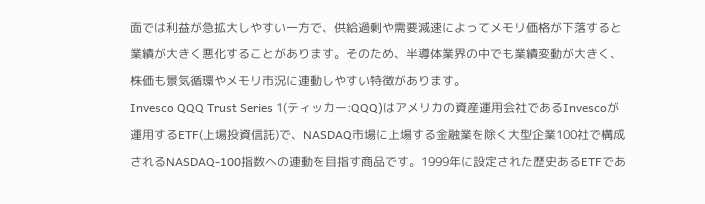面では利益が急拡大しやすい一方で、供給過剰や需要減速によってメモリ価格が下落すると業績が大きく悪化することがあります。そのため、半導体業界の中でも業績変動が大きく、株価も景気循環やメモリ市況に連動しやすい特徴があります。
Invesco QQQ Trust Series 1(ティッカー:QQQ)はアメリカの資産運用会社であるInvescoが運用するETF(上場投資信託)で、NASDAQ市場に上場する金融業を除く大型企業100社で構成されるNASDAQ-100指数への連動を目指す商品です。1999年に設定された歴史あるETFであ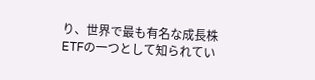り、世界で最も有名な成長株ETFの一つとして知られてい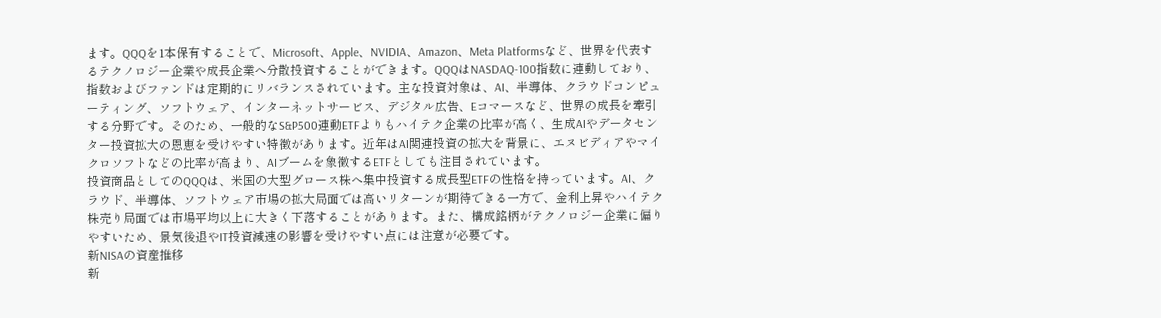ます。QQQを1本保有することで、Microsoft、Apple、NVIDIA、Amazon、Meta Platformsなど、世界を代表するテクノロジー企業や成長企業へ分散投資することができます。QQQはNASDAQ-100指数に連動しており、指数およびファンドは定期的にリバランスされています。主な投資対象は、AI、半導体、クラウドコンピューティング、ソフトウェア、インターネットサービス、デジタル広告、Eコマースなど、世界の成長を牽引する分野です。そのため、一般的なS&P500連動ETFよりもハイテク企業の比率が高く、生成AIやデータセンター投資拡大の恩恵を受けやすい特徴があります。近年はAI関連投資の拡大を背景に、エヌビディアやマイクロソフトなどの比率が高まり、AIブームを象徴するETFとしても注目されています。
投資商品としてのQQQは、米国の大型グロース株へ集中投資する成長型ETFの性格を持っています。AI、クラウド、半導体、ソフトウェア市場の拡大局面では高いリターンが期待できる一方で、金利上昇やハイテク株売り局面では市場平均以上に大きく下落することがあります。また、構成銘柄がテクノロジー企業に偏りやすいため、景気後退やIT投資減速の影響を受けやすい点には注意が必要です。
新NISAの資産推移
新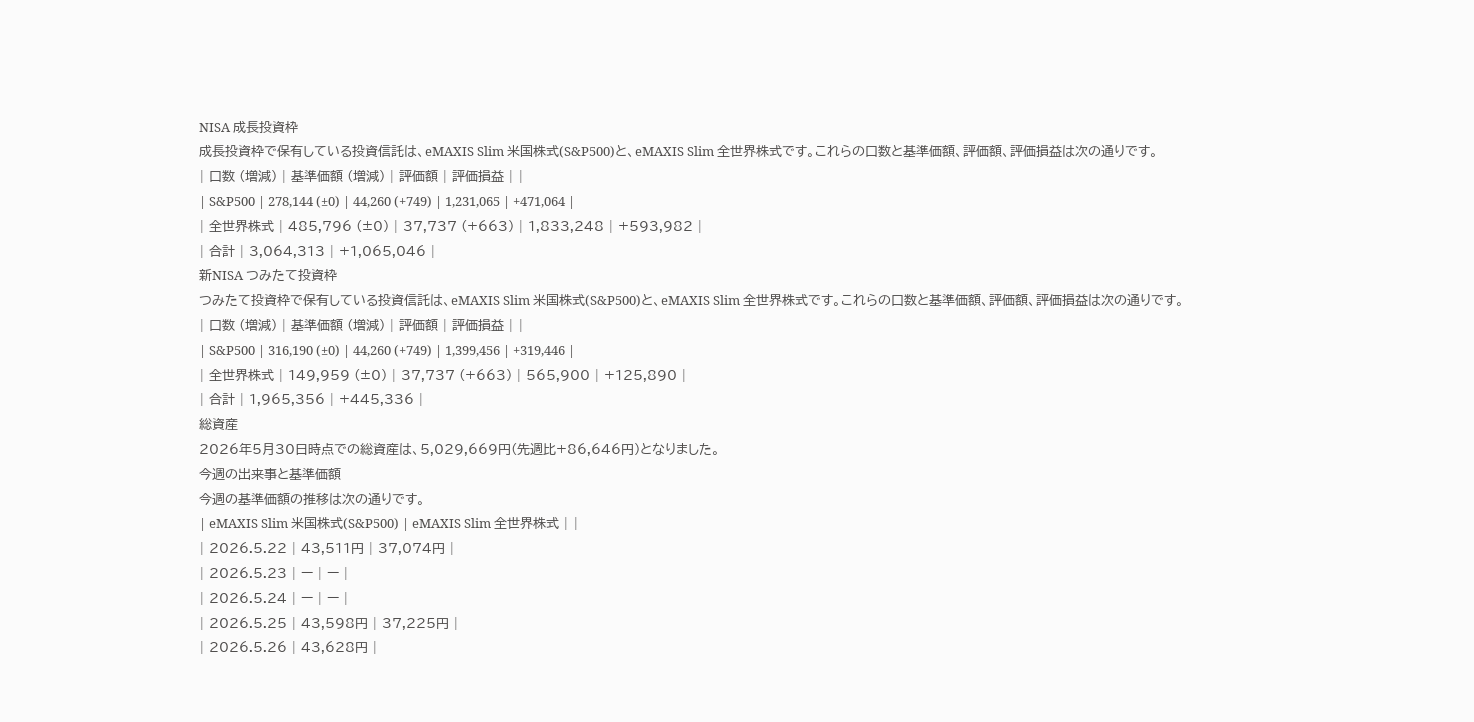NISA 成長投資枠
成長投資枠で保有している投資信託は、eMAXIS Slim 米国株式(S&P500)と、eMAXIS Slim 全世界株式です。これらの口数と基準価額、評価額、評価損益は次の通りです。
| 口数 (増減) | 基準価額 (増減) | 評価額 | 評価損益 | |
| S&P500 | 278,144 (±0) | 44,260 (+749) | 1,231,065 | +471,064 |
| 全世界株式 | 485,796 (±0) | 37,737 (+663) | 1,833,248 | +593,982 |
| 合計 | 3,064,313 | +1,065,046 |
新NISA つみたて投資枠
つみたて投資枠で保有している投資信託は、eMAXIS Slim 米国株式(S&P500)と、eMAXIS Slim 全世界株式です。これらの口数と基準価額、評価額、評価損益は次の通りです。
| 口数 (増減) | 基準価額 (増減) | 評価額 | 評価損益 | |
| S&P500 | 316,190 (±0) | 44,260 (+749) | 1,399,456 | +319,446 |
| 全世界株式 | 149,959 (±0) | 37,737 (+663) | 565,900 | +125,890 |
| 合計 | 1,965,356 | +445,336 |
総資産
2026年5月30日時点での総資産は、5,029,669円(先週比+86,646円)となりました。
今週の出来事と基準価額
今週の基準価額の推移は次の通りです。
| eMAXIS Slim 米国株式(S&P500) | eMAXIS Slim 全世界株式 | |
| 2026.5.22 | 43,511円 | 37,074円 |
| 2026.5.23 | ー | ー |
| 2026.5.24 | ー | ー |
| 2026.5.25 | 43,598円 | 37,225円 |
| 2026.5.26 | 43,628円 |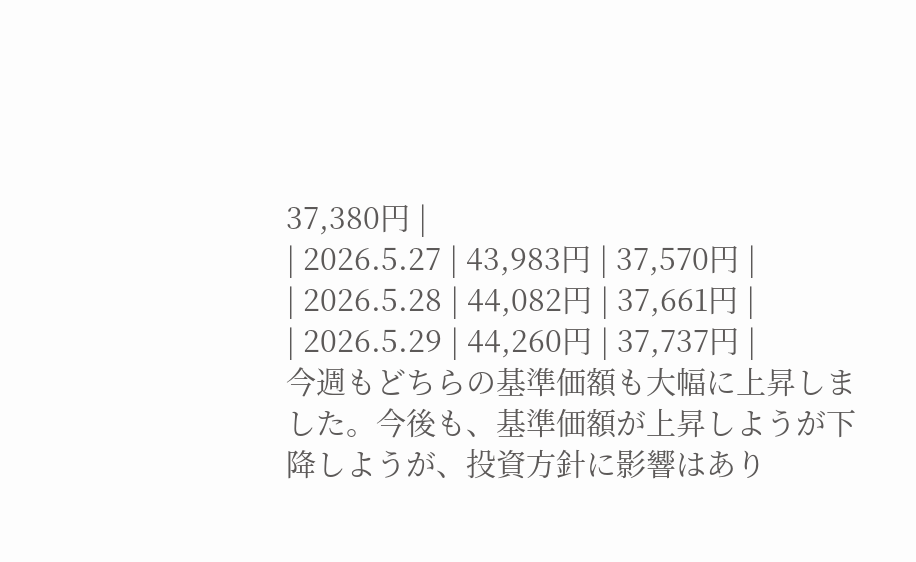37,380円 |
| 2026.5.27 | 43,983円 | 37,570円 |
| 2026.5.28 | 44,082円 | 37,661円 |
| 2026.5.29 | 44,260円 | 37,737円 |
今週もどちらの基準価額も大幅に上昇しました。今後も、基準価額が上昇しようが下降しようが、投資方針に影響はあり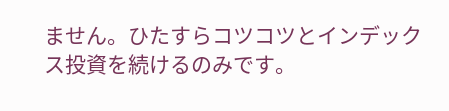ません。ひたすらコツコツとインデックス投資を続けるのみです。